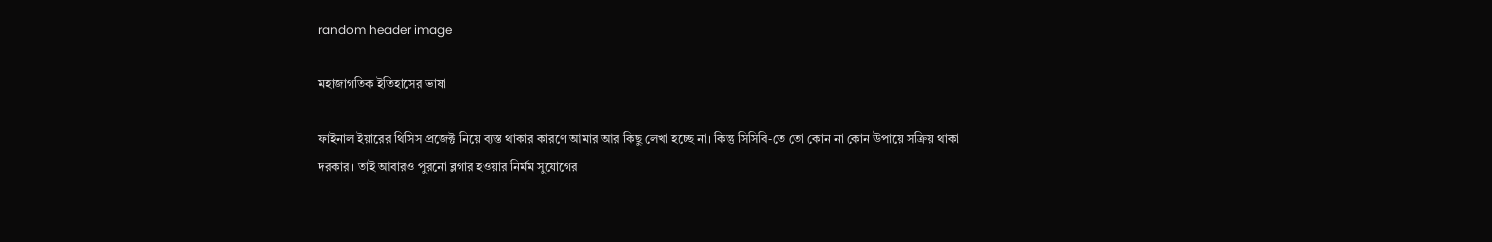random header image

মহাজাগতিক ইতিহাসের ভাষা

ফাইনাল ইয়ারের থিসিস প্রজেক্ট নিয়ে ব্যস্ত থাকার কারণে আমার আর কিছু লেখা হচ্ছে না। কিন্তু সিসিবি-তে তো কোন না কোন উপায়ে সক্রিয় থাকা দরকার। তাই আবারও পুরনো ব্লগার হওয়ার নির্মম সুযোগের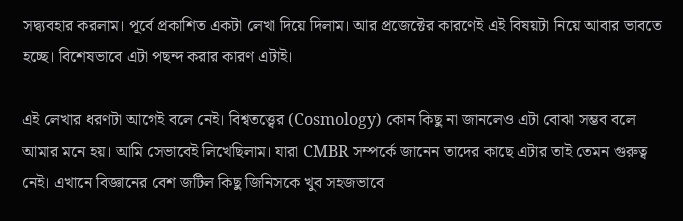সদ্ব্যবহার করলাম। পূর্বে প্রকাশিত একটা লেখা দিয়ে দিলাম। আর প্রজেক্টের কারণেই এই বিষয়টা নিয়ে আবার ভাবতে হচ্ছে। বিশেষভাবে এটা পছন্দ করার কারণ এটাই।

এই লেখার ধরণটা আগেই বলে নেই। বিশ্বতত্ত্বের (Cosmology) কোন কিছু না জানলেও এটা বোঝা সম্ভব বলে আমার মনে হয়। আমি সেভাবেই লিখেছিলাম। যারা CMBR সম্পর্কে জানেন তাদের কাছে এটার তাই তেমন গুরুত্ব নেই। এখানে বিজ্ঞানের বেশ জটিল কিছু জিনিসকে খুব সহজভাবে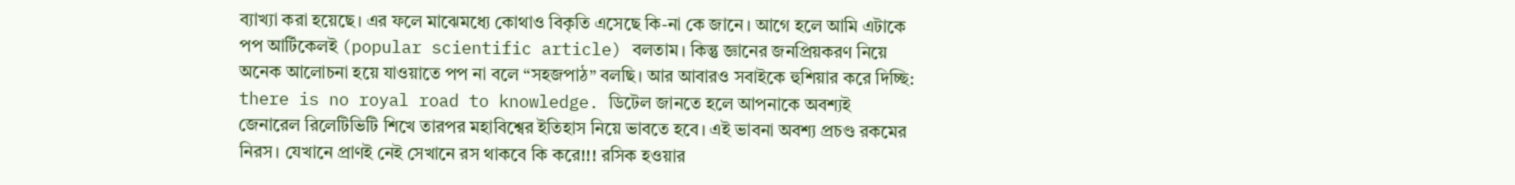ব্যাখ্যা করা হয়েছে। এর ফলে মাঝেমধ্যে কোথাও বিকৃতি এসেছে কি-না কে জানে। আগে হলে আমি এটাকে পপ আর্টিকেলই (popular scientific article) বলতাম। কিন্তু জ্ঞানের জনপ্রিয়করণ নিয়ে অনেক আলোচনা হয়ে যাওয়াতে পপ না বলে “সহজপাঠ” বলছি। আর আবারও সবাইকে হুশিয়ার করে দিচ্ছি: there is no royal road to knowledge. ডিটেল জানতে হলে আপনাকে অবশ্যই জেনারেল রিলেটিভিটি শিখে তারপর মহাবিশ্বের ইতিহাস নিয়ে ভাবতে হবে। এই ভাবনা অবশ্য প্রচণ্ড রকমের নিরস। যেখানে প্রাণই নেই সেখানে রস থাকবে কি করে!!! রসিক হওয়ার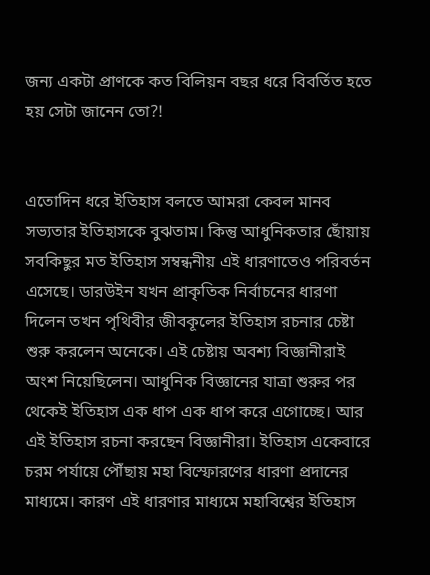জন্য একটা প্রাণকে কত বিলিয়ন বছর ধরে বিবর্তিত হতে হয় সেটা জানেন তো?!


এতোদিন ধরে ইতিহাস বলতে আমরা কেবল মানব সভ্যতার ইতিহাসকে বুঝতাম। কিন্তু আধুনিকতার ছোঁয়ায় সবকিছুর মত ইতিহাস সম্বন্ধনীয় এই ধারণাতেও পরিবর্তন এসেছে। ডারউইন যখন প্রাকৃতিক নির্বাচনের ধারণা দিলেন তখন পৃথিবীর জীবকূলের ইতিহাস রচনার চেষ্টা শুরু করলেন অনেকে। এই চেষ্টায় অবশ্য বিজ্ঞানীরাই অংশ নিয়েছিলেন। আধুনিক বিজ্ঞানের যাত্রা শুরুর পর থেকেই ইতিহাস এক ধাপ এক ধাপ করে এগোচ্ছে। আর এই ইতিহাস রচনা করছেন বিজ্ঞানীরা। ইতিহাস একেবারে চরম পর্যায়ে পৌঁছায় মহা বিস্ফোরণের ধারণা প্রদানের মাধ্যমে। কারণ এই ধারণার মাধ্যমে মহাবিশ্বের ইতিহাস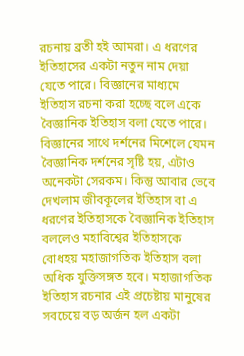রচনায় ব্রতী হই আমরা। এ ধরণের ইতিহাসের একটা নতুন নাম দেয়া যেতে পারে। বিজ্ঞানের মাধ্যমে ইতিহাস রচনা করা হচ্ছে বলে একে বৈজ্ঞানিক ইতিহাস বলা যেতে পারে। বিজ্ঞানের সাথে দর্শনের মিশেলে যেমন বৈজ্ঞানিক দর্শনের সৃষ্টি হয়, এটাও অনেকটা সেরকম। কিন্তু আবার ভেবে দেখলাম জীবকূলের ইতিহাস বা এ ধরণের ইতিহাসকে বৈজ্ঞানিক ইতিহাস বললেও মহাবিশ্বের ইতিহাসকে বোধহয় মহাজাগতিক ইতিহাস বলা অধিক যুক্তিসঙ্গত হবে। মহাজাগতিক ইতিহাস রচনার এই প্রচেষ্টায় মানুষের সবচেয়ে বড় অর্জন হল একটা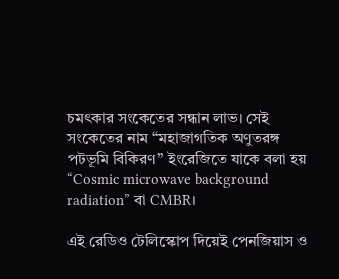চমৎকার সংকেতের সন্ধান লাভ। সেই সংকেতের নাম “মহাজাগতিক অণুতরঙ্গ পটভূমি বিকিরণ” ইংরেজিতে যাকে বলা হয় “Cosmic microwave background radiation” বা CMBR।

এই রেডিও টেলিস্কোপ দিয়েই পেনজিয়াস ও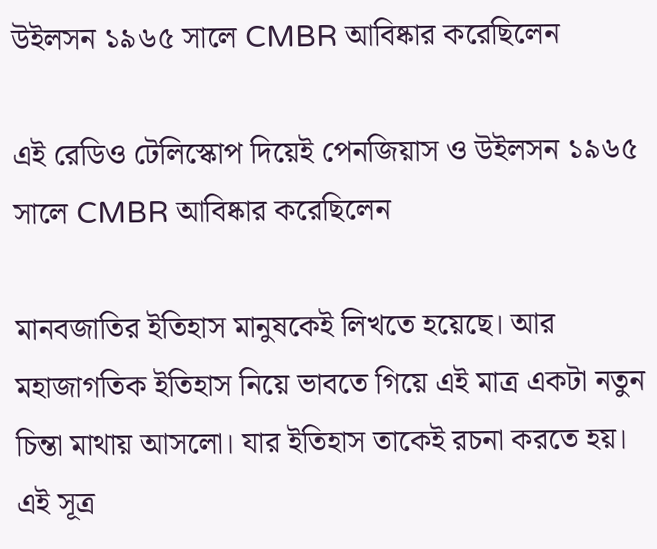উইলসন ১৯৬৫ সালে CMBR আবিষ্কার করেছিলেন

এই রেডিও টেলিস্কোপ দিয়েই পেনজিয়াস ও উইলসন ১৯৬৫ সালে CMBR আবিষ্কার করেছিলেন

মানবজাতির ইতিহাস মানুষকেই লিখতে হয়েছে। আর মহাজাগতিক ইতিহাস নিয়ে ভাবতে গিয়ে এই মাত্র একটা নতুন চিন্তা মাথায় আসলো। যার ইতিহাস তাকেই রচনা করতে হয়। এই সূত্র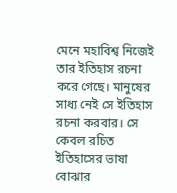মেনে মহাবিশ্ব নিজেই তার ইতিহাস রচনা করে গেছে। মানুষের সাধ্য নেই সে ইতিহাস রচনা করবার। সে কেবল রচিত ইতিহাসের ভাষা বোঝার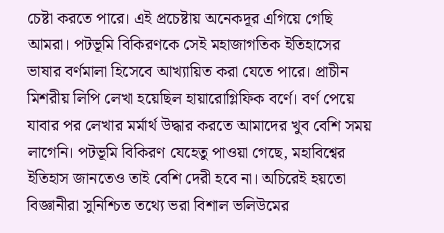চেষ্টা করতে পারে। এই প্রচেষ্টায় অনেকদূর এগিয়ে গেছি আমরা। পটভূমি বিকিরণকে সেই মহাজাগতিক ইতিহাসের ভাষার বর্ণমালা হিসেবে আখ্যায়িত করা যেতে পারে। প্রাচীন মিশরীয় লিপি লেখা হয়েছিল হায়ারোগ্লিফিক বর্ণে। বর্ণ পেয়ে যাবার পর লেখার মর্মার্থ উদ্ধার করতে আমাদের খুব বেশি সময় লাগেনি। পটভূমি বিকিরণ যেহেতু পাওয়া গেছে, মহাবিশ্বের ইতিহাস জানতেও তাই বেশি দেরী হবে না। অচিরেই হয়তো বিজ্ঞানীরা সুনিশ্চিত তথ্যে ভরা বিশাল ভলিউমের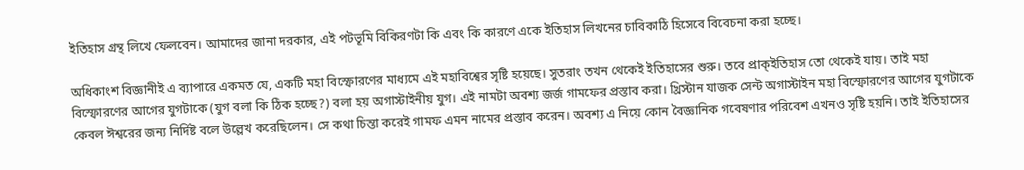ইতিহাস গ্রন্থ লিখে ফেলবেন। আমাদের জানা দরকার, এই পটভূমি বিকিরণটা কি এবং কি কারণে একে ইতিহাস লিখনের চাবিকাঠি হিসেবে বিবেচনা করা হচ্ছে।

অধিকাংশ বিজ্ঞানীই এ ব্যাপারে একমত যে, একটি মহা বিস্ফোরণের মাধ্যমে এই মহাবিশ্বের সৃষ্টি হয়েছে। সুতরাং তখন থেকেই ইতিহাসের শুরু। তবে প্রাক্‌ইতিহাস তো থেকেই যায়। তাই মহা বিস্ফোরণের আগের যুগটাকে (যুগ বলা কি ঠিক হচ্ছে?) বলা হয় অগাস্টাইনীয় যুগ। এই নামটা অবশ্য জর্জ গামফের প্রস্তাব করা। খ্রিস্টান যাজক সেন্ট অগাস্টাইন মহা বিস্ফোরণের আগের যুগটাকে কেবল ঈশ্বরের জন্য নির্দিষ্ট বলে উল্লেখ করেছিলেন। সে কথা চিন্তা করেই গামফ এমন নামের প্রস্তাব করেন। অবশ্য এ নিয়ে কোন বৈজ্ঞানিক গবেষণার পরিবেশ এখনও সৃষ্টি হয়নি। তাই ইতিহাসের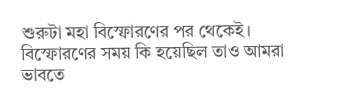শুরুটা মহা বিস্ফোরণের পর থেকেই। বিস্ফোরণের সময় কি হয়েছিল তাও আমরা ভাবতে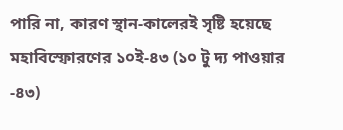পারি না, কারণ স্থান-কালেরই সৃষ্টি হয়েছে মহাবিস্ফোরণের ১০ই-৪৩ (১০ টু দ্য পাওয়ার -৪৩)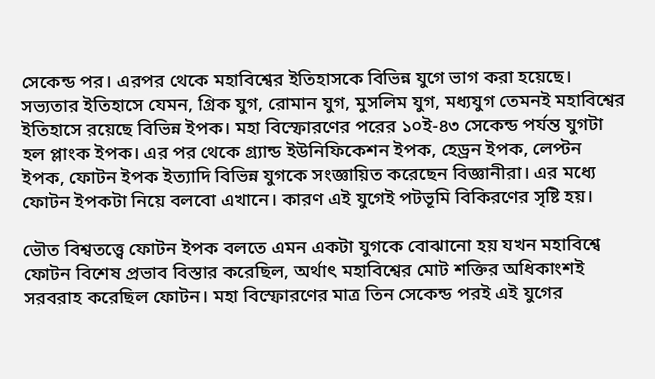সেকেন্ড পর। এরপর থেকে মহাবিশ্বের ইতিহাসকে বিভিন্ন যুগে ভাগ করা হয়েছে। সভ্যতার ইতিহাসে যেমন, গ্রিক যুগ, রোমান যুগ, মুসলিম যুগ, মধ্যযুগ তেমনই মহাবিশ্বের ইতিহাসে রয়েছে বিভিন্ন ইপক। মহা বিস্ফোরণের পরের ১০ই-৪৩ সেকেন্ড পর্যন্ত যুগটা হল প্লাংক ইপক। এর পর থেকে গ্র্যান্ড ইউনিফিকেশন ইপক, হেড্রন ইপক, লেপ্টন ইপক, ফোটন ইপক ইত্যাদি বিভিন্ন যুগকে সংজ্ঞায়িত করেছেন বিজ্ঞানীরা। এর মধ্যে ফোটন ইপকটা নিয়ে বলবো এখানে। কারণ এই যুগেই পটভূমি বিকিরণের সৃষ্টি হয়।

ভৌত বিশ্বতত্ত্বে ফোটন ইপক বলতে এমন একটা যুগকে বোঝানো হয় যখন মহাবিশ্বে ফোটন বিশেষ প্রভাব বিস্তার করেছিল, অর্থাৎ মহাবিশ্বের মোট শক্তির অধিকাংশই সরবরাহ করেছিল ফোটন। মহা বিস্ফোরণের মাত্র তিন সেকেন্ড পরই এই যুগের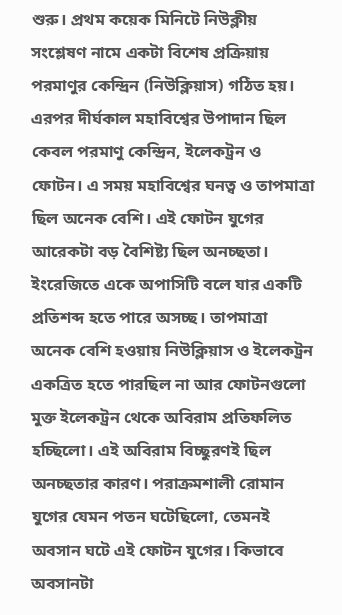শুরু। প্রথম কয়েক মিনিটে নিউক্লীয় সংশ্লেষণ নামে একটা বিশেষ প্রক্রিয়ায় পরমাণুর কেন্দ্রিন (নিউক্লিয়াস) গঠিত হয়। এরপর দীর্ঘকাল মহাবিশ্বের উপাদান ছিল কেবল পরমাণু কেন্দ্রিন, ইলেকট্রন ও ফোটন। এ সময় মহাবিশ্বের ঘনত্ব ও তাপমাত্রা ছিল অনেক বেশি। এই ফোটন যুগের আরেকটা বড় বৈশিষ্ট্য ছিল অনচ্ছতা। ইংরেজিতে একে অপাসিটি বলে যার একটি প্রতিশব্দ হতে পারে অসচ্ছ। তাপমাত্রা অনেক বেশি হওয়ায় নিউক্লিয়াস ও ইলেকট্রন একত্রিত হতে পারছিল না আর ফোটনগুলো মুক্ত ইলেকট্রন থেকে অবিরাম প্রতিফলিত হচ্ছিলো। এই অবিরাম বিচ্ছুরণই ছিল অনচ্ছতার কারণ। পরাক্রমশালী রোমান যুগের যেমন পতন ঘটেছিলো, তেমনই অবসান ঘটে এই ফোটন যুগের। কিভাবে অবসানটা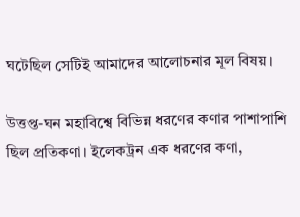ঘটেছিল সেটিই আমাদের আলোচনার মূল বিষয়।

উত্তপ্ত-ঘন মহাবিশ্বে বিভিন্ন ধরণের কণার পাশাপাশি ছিল প্রতিকণা। ইলেকট্রন এক ধরণের কণা,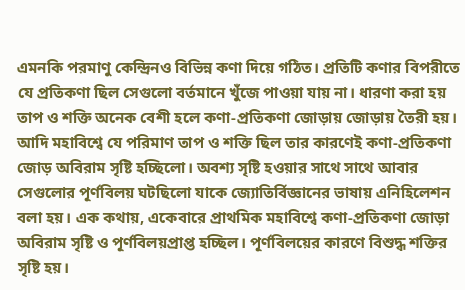এমনকি পরমাণু কেন্দ্রিনও বিভিন্ন কণা দিয়ে গঠিত। প্রতিটি কণার বিপরীতে যে প্রতিকণা ছিল সেগুলো বর্তমানে খুঁজে পাওয়া যায় না। ধারণা করা হয় তাপ ও শক্তি অনেক বেশী হলে কণা-প্রতিকণা জোড়ায় জোড়ায় তৈরী হয়। আদি মহাবিশ্বে যে পরিমাণ তাপ ও শক্তি ছিল তার কারণেই কণা-প্রতিকণা জোড় অবিরাম সৃষ্টি হচ্ছিলো। অবশ্য সৃষ্টি হওয়ার সাথে সাথে আবার সেগুলোর পূর্ণবিলয় ঘটছিলো যাকে জ্যোতির্বিজ্ঞানের ভাষায় এনিহিলেশন বলা হয়। এক কথায়, একেবারে প্রাথমিক মহাবিশ্বে কণা-প্রতিকণা জোড়া অবিরাম সৃষ্টি ও পূর্ণবিলয়প্রাপ্ত হচ্ছিল। পূর্ণবিলয়ের কারণে বিশুদ্ধ শক্তির সৃষ্টি হয়।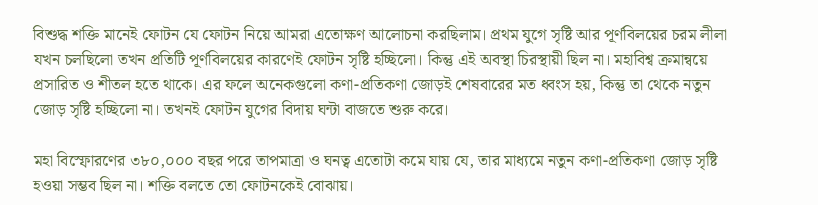বিশুদ্ধ শক্তি মানেই ফোটন যে ফোটন নিয়ে আমরা এতোক্ষণ আলোচনা করছিলাম। প্রথম যুগে সৃষ্টি আর পূর্ণবিলয়ের চরম লীলা যখন চলছিলো তখন প্রতিটি পূর্ণবিলয়ের কারণেই ফোটন সৃষ্টি হচ্ছিলো। কিন্তু এই অবস্থা চিরস্থায়ী ছিল না। মহাবিশ্ব ক্রমান্বয়ে প্রসারিত ও শীতল হতে থাকে। এর ফলে অনেকগুলো কণা-প্রতিকণা জোড়ই শেষবারের মত ধ্বংস হয়, কিন্তু তা থেকে নতুন জোড় সৃষ্টি হচ্ছিলো না। তখনই ফোটন যুগের বিদায় ঘন্টা বাজতে শুরু করে।

মহা বিস্ফোরণের ৩৮০,০০০ বছর পরে তাপমাত্রা ও ঘনত্ব এতোটা কমে যায় যে, তার মাধ্যমে নতুন কণা-প্রতিকণা জোড় সৃষ্টি হওয়া সম্ভব ছিল না। শক্তি বলতে তো ফোটনকেই বোঝায়।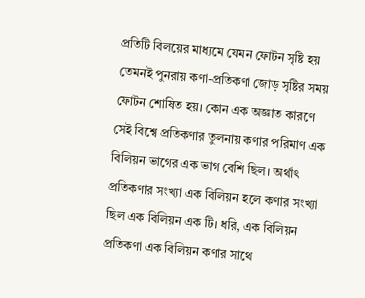প্রতিটি বিলয়ের মাধ্যমে যেমন ফোটন সৃষ্টি হয় তেমনই পুনরায় কণা-প্রতিকণা জোড় সৃষ্টির সময় ফোটন শোষিত হয়। কোন এক অজ্ঞাত কারণে সেই বিশ্বে প্রতিকণার তুলনায় কণার পরিমাণ এক বিলিয়ন ভাগের এক ভাগ বেশি ছিল। অর্থাৎ প্রতিকণার সংখ্যা এক বিলিয়ন হলে কণার সংখ্যা ছিল এক বিলিয়ন এক টি। ধরি, এক বিলিয়ন প্রতিকণা এক বিলিয়ন কণার সাথে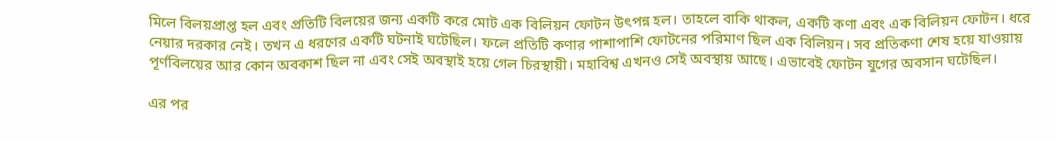মিলে বিলয়প্রাপ্ত হল এবং প্রতিটি বিলয়ের জন্য একটি করে মোট এক বিলিয়ন ফোটন উৎপন্ন হল। তাহলে বাকি থাকল, একটি কণা এবং এক বিলিয়ন ফোটন। ধরে নেয়ার দরকার নেই। তখন এ ধরণের একটি ঘটনাই ঘটেছিল। ফলে প্রতিটি কণার পাশাপাশি ফোটনের পরিমাণ ছিল এক বিলিয়ন। সব প্রতিকণা শেষ হয়ে যাওয়ায় পূর্ণবিলয়ের আর কোন অবকাশ ছিল না এবং সেই অবস্থাই হয়ে গেল চিরস্থায়ী। মহাবিশ্ব এখনও সেই অবস্থায় আছে। এভাবেই ফোটন যুগের অবসান ঘটেছিল।

এর পর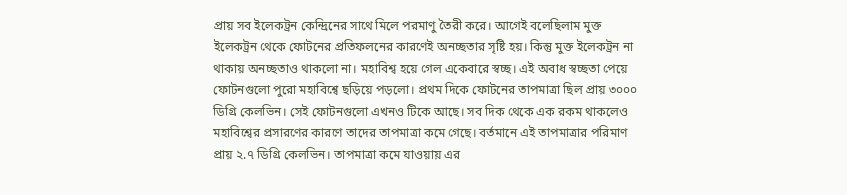প্রায় সব ইলেকট্রন কেন্দ্রিনের সাথে মিলে পরমাণু তৈরী করে। আগেই বলেছিলাম মুক্ত ইলেকট্রন থেকে ফোটনের প্রতিফলনের কারণেই অনচ্ছতার সৃষ্টি হয়। কিন্তু মুক্ত ইলেকট্রন না থাকায় অনচ্ছতাও থাকলো না। মহাবিশ্ব হয়ে গেল একেবারে স্বচ্ছ। এই অবাধ স্বচ্ছতা পেয়ে ফোটনগুলো পুরো মহাবিশ্বে ছড়িয়ে পড়লো। প্রথম দিকে ফোটনের তাপমাত্রা ছিল প্রায় ৩০০০ ডিগ্রি কেলভিন। সেই ফোটনগুলো এখনও টিকে আছে। সব দিক থেকে এক রকম থাকলেও মহাবিশ্বের প্রসারণের কারণে তাদের তাপমাত্রা কমে গেছে। বর্তমানে এই তাপমাত্রার পরিমাণ প্রায় ২.৭ ডিগ্রি কেলভিন। তাপমাত্রা কমে যাওয়ায় এর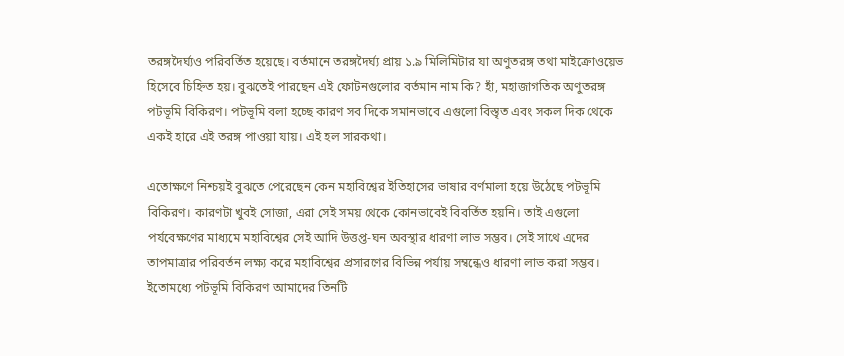তরঙ্গদৈর্ঘ্যও পরিবর্তিত হয়েছে। বর্তমানে তরঙ্গদৈর্ঘ্য প্রায় ১.৯ মিলিমিটার যা অণুতরঙ্গ তথা মাইক্রোওয়েভ হিসেবে চিহ্নিত হয়। বুঝতেই পারছেন এই ফোটনগুলোর বর্তমান নাম কি? হাঁ, মহাজাগতিক অণুতরঙ্গ পটভূমি বিকিরণ। পটভূমি বলা হচ্ছে কারণ সব দিকে সমানভাবে এগুলো বিস্তৃত এবং সকল দিক থেকে একই হারে এই তরঙ্গ পাওয়া যায়। এই হল সারকথা।

এতোক্ষণে নিশ্চয়ই বুঝতে পেরেছেন কেন মহাবিশ্বের ইতিহাসের ভাষার বর্ণমালা হয়ে উঠেছে পটভূমি বিকিরণ। কারণটা খুবই সোজা, এরা সেই সময় থেকে কোনভাবেই বিবর্তিত হয়নি। তাই এগুলো পর্যবেক্ষণের মাধ্যমে মহাবিশ্বের সেই আদি উত্তপ্ত-ঘন অবস্থার ধারণা লাভ সম্ভব। সেই সাথে এদের তাপমাত্রার পরিবর্তন লক্ষ্য করে মহাবিশ্বের প্রসারণের বিভিন্ন পর্যায় সম্বন্ধেও ধারণা লাভ করা সম্ভব। ইতোমধ্যে পটভূমি বিকিরণ আমাদের তিনটি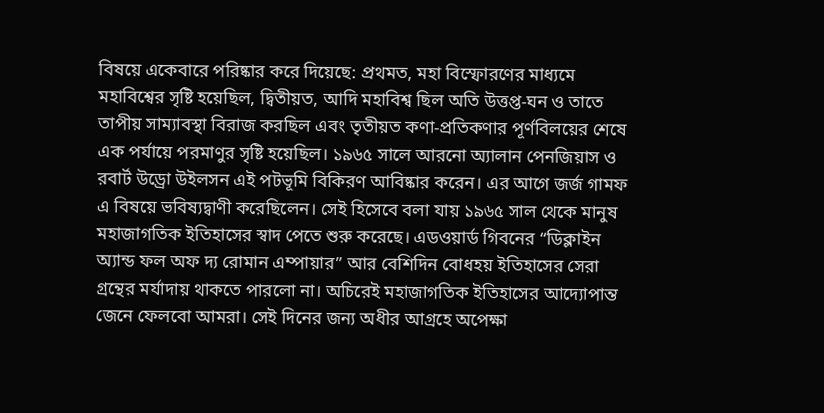বিষয়ে একেবারে পরিষ্কার করে দিয়েছে: প্রথমত, মহা বিস্ফোরণের মাধ্যমে মহাবিশ্বের সৃষ্টি হয়েছিল, দ্বিতীয়ত, আদি মহাবিশ্ব ছিল অতি উত্তপ্ত-ঘন ও তাতে তাপীয় সাম্যাবস্থা বিরাজ করছিল এবং তৃতীয়ত কণা-প্রতিকণার পূর্ণবিলয়ের শেষে এক পর্যায়ে পরমাণুর সৃষ্টি হয়েছিল। ১৯৬৫ সালে আরনো অ্যালান পেনজিয়াস ও রবার্ট উড্রো উইলসন এই পটভূমি বিকিরণ আবিষ্কার করেন। এর আগে জর্জ গামফ এ বিষয়ে ভবিষ্যদ্বাণী করেছিলেন। সেই হিসেবে বলা যায় ১৯৬৫ সাল থেকে মানুষ মহাজাগতিক ইতিহাসের স্বাদ পেতে শুরু করেছে। এডওয়ার্ড গিবনের “ডিক্লাইন অ্যান্ড ফল অফ দ্য রোমান এম্পায়ার” আর বেশিদিন বোধহয় ইতিহাসের সেরা গ্রন্থের মর্যাদায় থাকতে পারলো না। অচিরেই মহাজাগতিক ইতিহাসের আদ্যোপান্ত জেনে ফেলবো আমরা। সেই দিনের জন্য অধীর আগ্রহে অপেক্ষা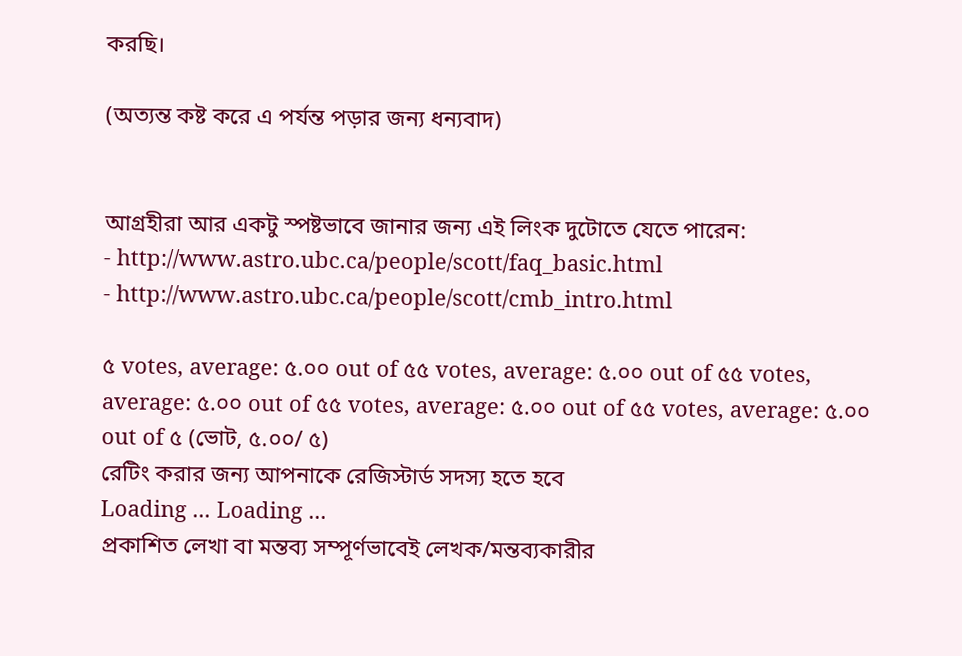করছি।

(অত্যন্ত কষ্ট করে এ পর্যন্ত পড়ার জন্য ধন্যবাদ)


আগ্রহীরা আর একটু স্পষ্টভাবে জানার জন্য এই লিংক দুটোতে যেতে পারেন:
- http://www.astro.ubc.ca/people/scott/faq_basic.html
- http://www.astro.ubc.ca/people/scott/cmb_intro.html

৫ votes, average: ৫.০০ out of ৫৫ votes, average: ৫.০০ out of ৫৫ votes, average: ৫.০০ out of ৫৫ votes, average: ৫.০০ out of ৫৫ votes, average: ৫.০০ out of ৫ (ভোট, ৫.০০/ ৫)
রেটিং করার জন্য আপনাকে রেজিস্টার্ড সদস্য হতে হবে
Loading ... Loading ...
প্রকাশিত লেখা বা মন্তব্য সম্পূর্ণভাবেই লেখক/মন্তব্যকারীর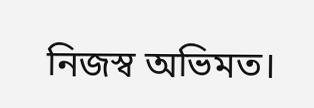নিজস্ব অভিমত।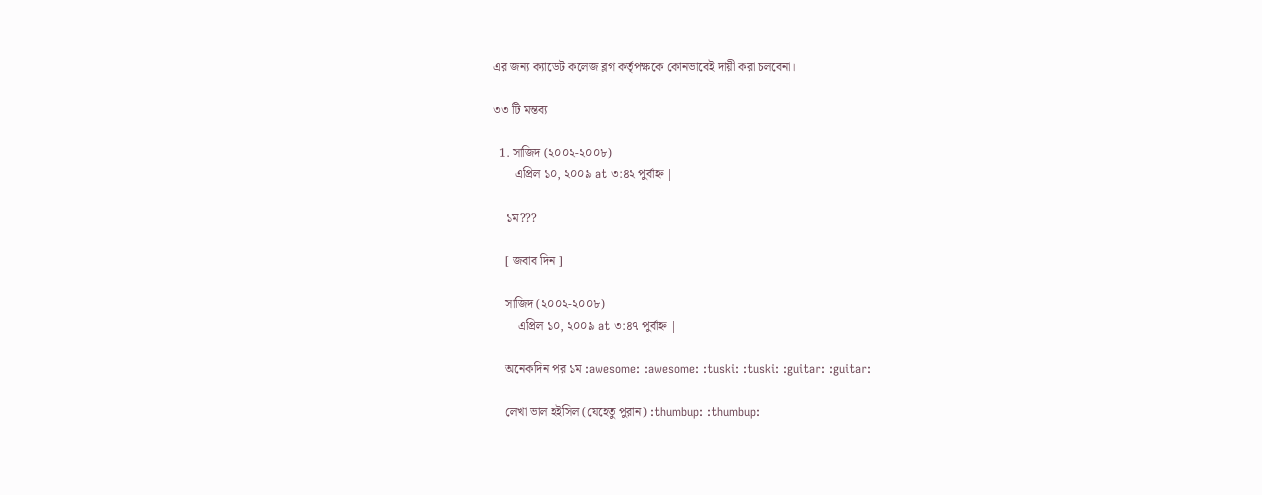এর জন্য ক্যাডেট কলেজ ব্লগ কর্তৃপক্ষকে কোনভাবেই দায়ী করা চলবেনা।

৩৩ টি মন্তব্য

  1. সাজিদ (২০০২-২০০৮)
       এপ্রিল ১০, ২০০৯ at ৩:৪২ পুর্বাহ্ন |

    ১ম???

    [ জবাব দিন ]

    সাজিদ (২০০২-২০০৮)
        এপ্রিল ১০, ২০০৯ at ৩:৪৭ পুর্বাহ্ন |

    অনেকদিন পর ১ম :awesome: :awesome: :tuski: :tuski: :guitar: :guitar:

    লেখা ভাল হইসিল (যেহেতু পুরান) :thumbup: :thumbup: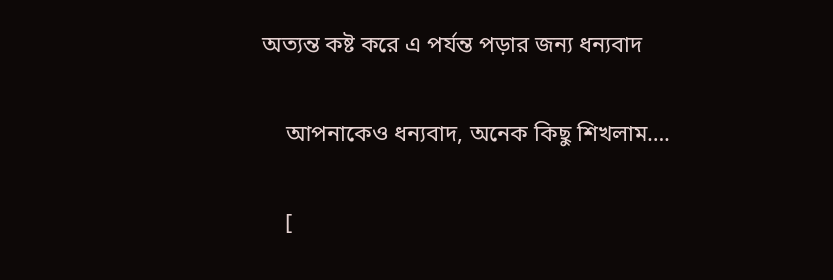অত্যন্ত কষ্ট করে এ পর্যন্ত পড়ার জন্য ধন্যবাদ

    আপনাকেও ধন্যবাদ, অনেক কিছু শিখলাম….

    [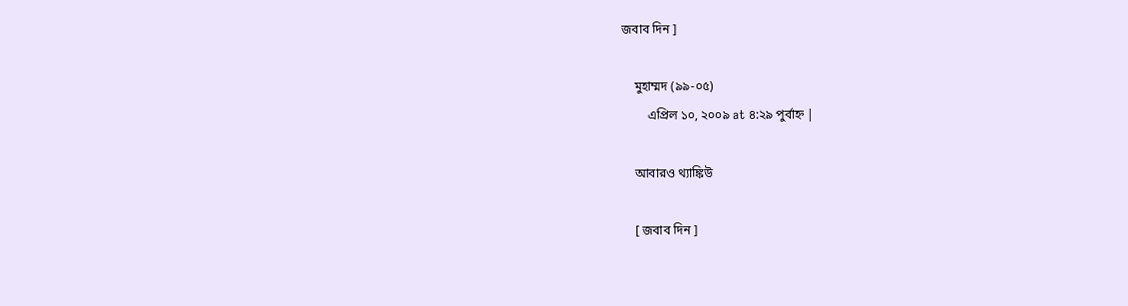জবাব দিন ]

    মুহাম্মদ (৯৯-০৫)
        এপ্রিল ১০, ২০০৯ at ৪:২৯ পুর্বাহ্ন |

    আবারও থ্যাঙ্কিউ

    [ জবাব দিন ]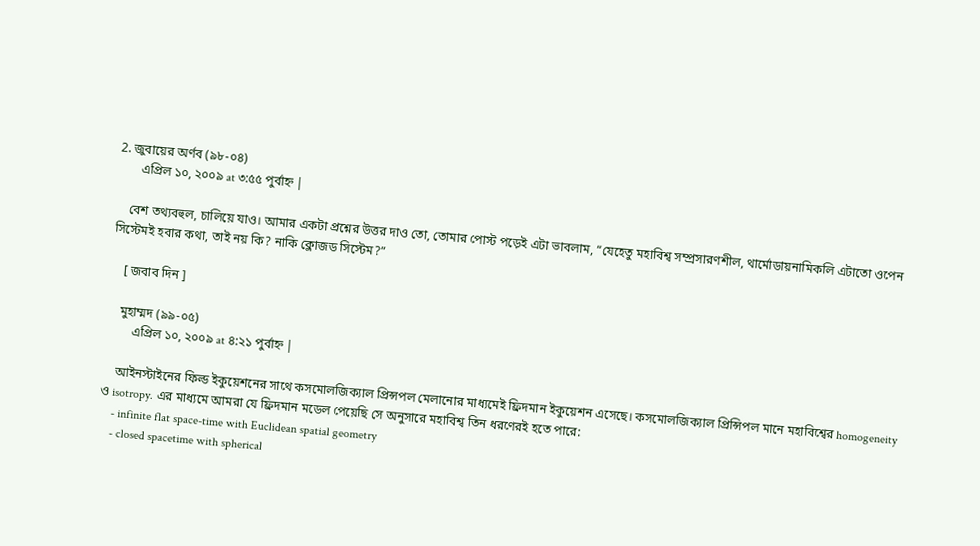2. জুবায়ের অর্ণব (৯৮-০৪)
       এপ্রিল ১০, ২০০৯ at ৩:৫৫ পুর্বাহ্ন |

    বেশ তথ্যবহুল, চালিয়ে যাও। আমার একটা প্রশ্নের উত্তর দাও তো, তোমার পোস্ট পড়েই এটা ভাবলাম, “যেহেতু মহাবিশ্ব সম্প্রসারণশীল, থার্মোডায়নামিকলি এটাতো ওপেন সিস্টেমই হবার কথা, তাই নয় কি? নাকি ক্লোজড সিস্টেম?”

    [ জবাব দিন ]

    মুহাম্মদ (৯৯-০৫)
        এপ্রিল ১০, ২০০৯ at ৪:২১ পুর্বাহ্ন |

    আইনস্টাইনের ফিল্ড ইকুয়েশনের সাথে কসমোলজিক্যাল প্রিন্সপল মেলানোর মাধ্যমেই ফ্রিদমান ইকুয়েশন এসেছে। কসমোলজিক্যাল প্রিন্সিপল মানে মহাবিশ্বের homogeneity ও isotropy. এর মাধ্যমে আমরা যে ফ্রিদমান মডেল পেয়েছি সে অনুসারে মহাবিশ্ব তিন ধরণেরই হতে পারে:
    - infinite flat space-time with Euclidean spatial geometry
    - closed spacetime with spherical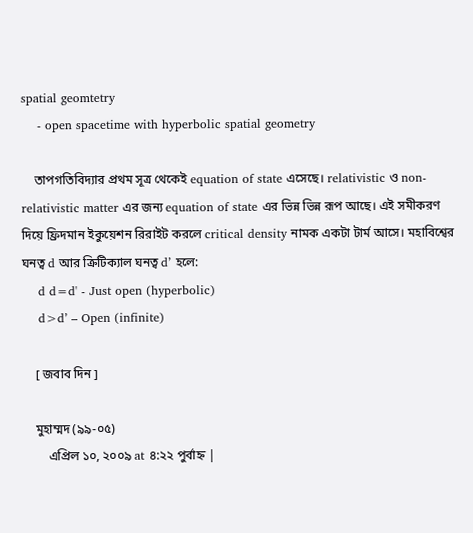spatial geomtetry
    - open spacetime with hyperbolic spatial geometry

    তাপগতিবিদ্যার প্রথম সূত্র থেকেই equation of state এসেছে। relativistic ও non-relativistic matter এর জন্য equation of state এর ভিন্ন ভিন্ন রূপ আছে। এই সমীকরণ দিয়ে ফ্রিদমান ইকুয়েশন রিরাইট করলে critical density নামক একটা টার্ম আসে। মহাবিশ্বের ঘনত্ব d আর ক্রিটিক্যাল ঘনত্ব d’ হলে:
    d d=d' - Just open (hyperbolic)
    d>d’ – Open (infinite)

    [ জবাব দিন ]

    মুহাম্মদ (৯৯-০৫)
        এপ্রিল ১০, ২০০৯ at ৪:২২ পুর্বাহ্ন |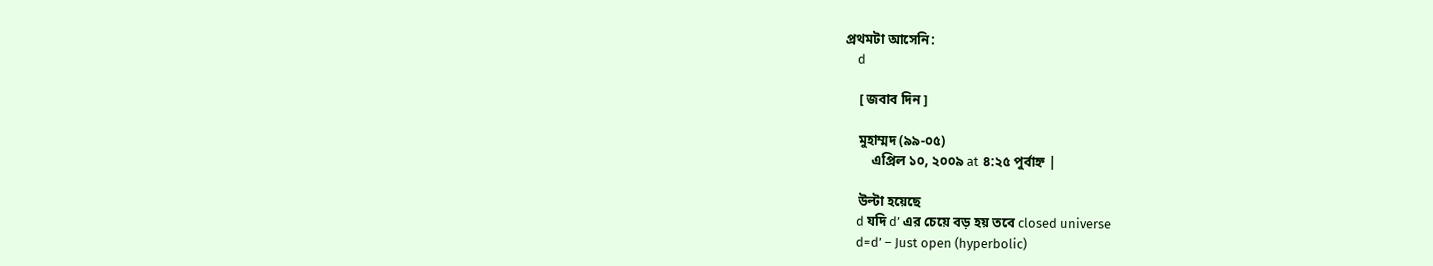প্রথমটা আসেনি:
    d

    [ জবাব দিন ]

    মুহাম্মদ (৯৯-০৫)
        এপ্রিল ১০, ২০০৯ at ৪:২৫ পুর্বাহ্ন |

    উল্টা হয়েছে
    d যদি d’ এর চেয়ে বড় হয় তবে closed universe
    d=d’ – Just open (hyperbolic)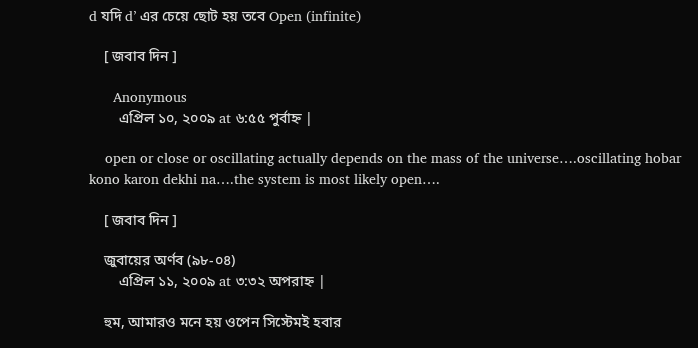d যদি d’ এর চেয়ে ছোট হয় তবে Open (infinite)

    [ জবাব দিন ]

      Anonymous
        এপ্রিল ১০, ২০০৯ at ৬:৫৫ পুর্বাহ্ন |

    open or close or oscillating actually depends on the mass of the universe….oscillating hobar kono karon dekhi na….the system is most likely open….

    [ জবাব দিন ]

    জুবায়ের অর্ণব (৯৮-০৪)
        এপ্রিল ১১, ২০০৯ at ৩:৩২ অপরাহ্ন |

    হুম, আমারও মনে হয় ওপেন সিস্টেমই হবার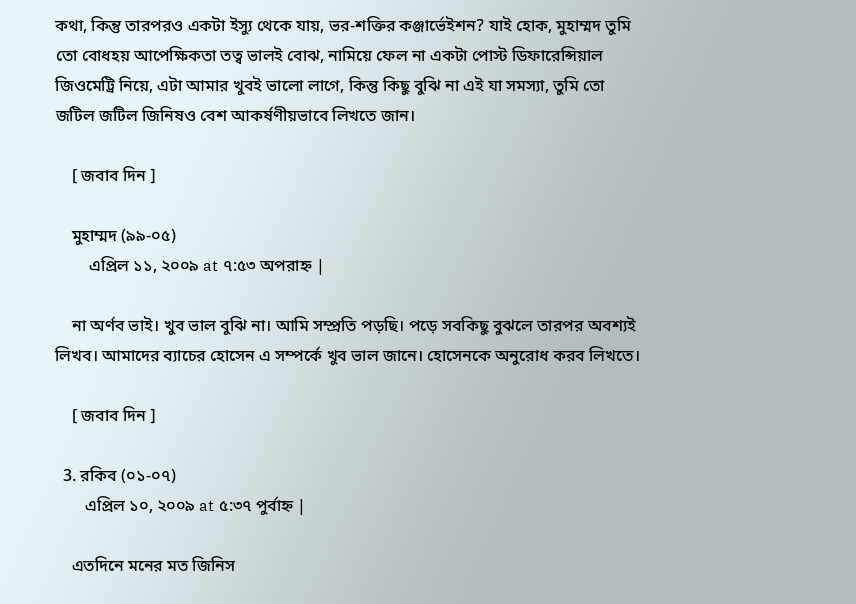কথা, কিন্তু তারপরও একটা ইস্যু থেকে যায়, ভর-শক্তির কঞ্জার্ভেইশন? যাই হোক, মুহাম্মদ তুমি তো বোধহয় আপেক্ষিকতা তত্ব ভালই বোঝ, নামিয়ে ফেল না একটা পোস্ট ডিফারেন্সিয়াল জিওমেট্রি নিয়ে, এটা আমার খুবই ভালো লাগে, কিন্তু কিছু বুঝি না এই যা সমস্যা, তুমি তো জটিল জটিল জিনিষও বেশ আকর্ষণীয়ভাবে লিখতে জান।

    [ জবাব দিন ]

    মুহাম্মদ (৯৯-০৫)
        এপ্রিল ১১, ২০০৯ at ৭:৫৩ অপরাহ্ন |

    না অর্ণব ভাই। খুব ভাল বুঝি না। আমি সম্প্রতি পড়ছি। পড়ে সবকিছু বুঝলে তারপর অবশ্যই লিখব। আমাদের ব্যাচের হোসেন এ সম্পর্কে খুব ভাল জানে। হোসেনকে অনুরোধ করব লিখতে।

    [ জবাব দিন ]

  3. রকিব (০১-০৭)
       এপ্রিল ১০, ২০০৯ at ৫:৩৭ পুর্বাহ্ন |

    এতদিনে মনের মত জিনিস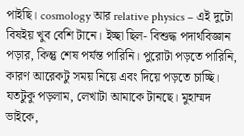পাইছি। cosmology আর relative physics – এই দুটো বিষইয় খুব বেশি টানে। ইচ্ছা ছিল- বিশুদ্ধ পদার্থবিজ্ঞান পড়ার, কিন্তু শেষ পর্যন্ত পারিনি। পুরোটা পড়তে পারিনি, কারণ আরেকটু সময় নিয়ে এবং দিয়ে পড়তে চাচ্ছি। যতটুকু পড়লাম, লেখাটা আমাকে টানছে। মুহাম্মদ ভাইকে,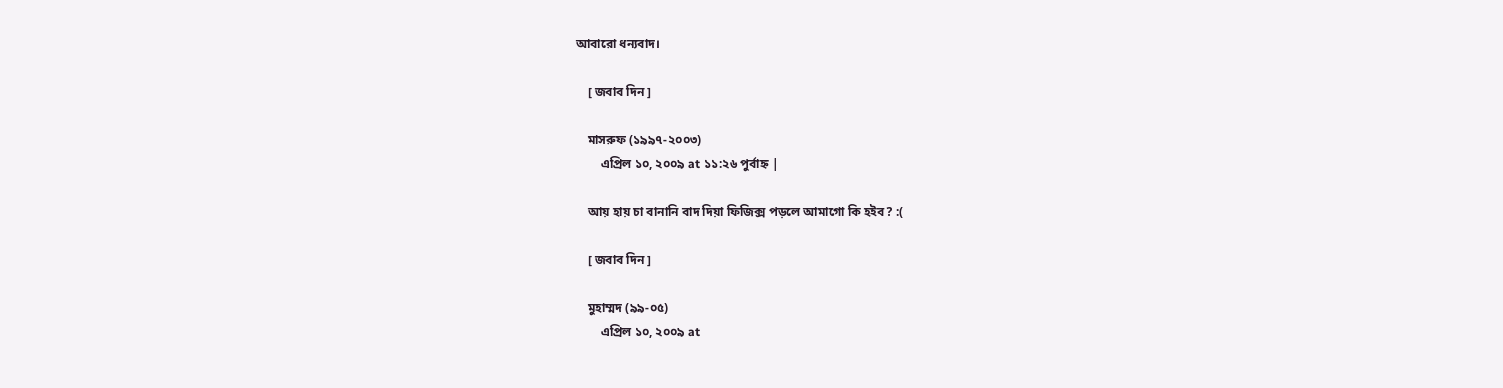আবারো ধন্যবাদ।

    [ জবাব দিন ]

    মাসরুফ (১৯৯৭-২০০৩)
        এপ্রিল ১০, ২০০৯ at ১১:২৬ পুর্বাহ্ন |

    আয় হায় চা বানানি বাদ দিয়া ফিজিক্স পড়লে আমাগো কি হইব? :(

    [ জবাব দিন ]

    মুহাম্মদ (৯৯-০৫)
        এপ্রিল ১০, ২০০৯ at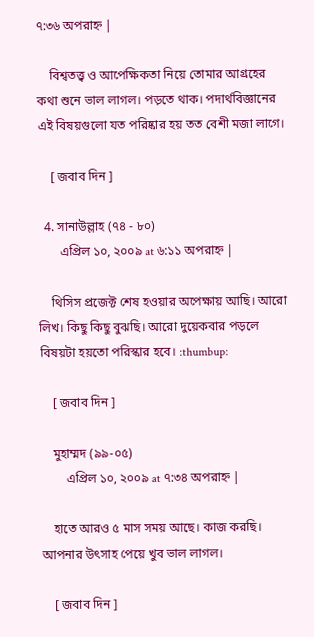৭:৩৬ অপরাহ্ন |

    বিশ্বতত্ত্ব ও আপেক্ষিকতা নিয়ে তোমার আগ্রহের কথা শুনে ভাল লাগল। পড়তে থাক। পদার্থবিজ্ঞানের এই বিষয়গুলো যত পরিষ্কার হয় তত বেশী মজা লাগে।

    [ জবাব দিন ]

  4. সানাউল্লাহ (৭৪ - ৮০)
       এপ্রিল ১০, ২০০৯ at ৬:১১ অপরাহ্ন |

    থিসিস প্রজেক্ট শেষ হওয়ার অপেক্ষায় আছি। আরো লিখ। কিছু কিছু বুঝছি। আরো দুয়েকবার পড়লে বিষয়টা হয়তো পরিস্কার হবে। :thumbup:

    [ জবাব দিন ]

    মুহাম্মদ (৯৯-০৫)
        এপ্রিল ১০, ২০০৯ at ৭:৩৪ অপরাহ্ন |

    হাতে আরও ৫ মাস সময় আছে। কাজ করছি। আপনার উৎসাহ পেয়ে খুব ভাল লাগল।

    [ জবাব দিন ]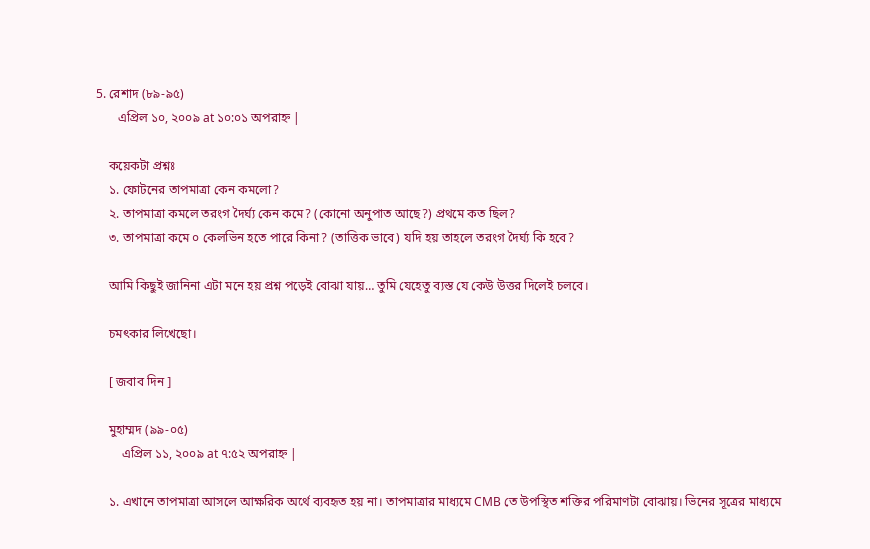5. রেশাদ (৮৯-৯৫)
       এপ্রিল ১০, ২০০৯ at ১০:০১ অপরাহ্ন |

    কয়েকটা প্রশ্নঃ
    ১. ফোটনের তাপমাত্রা কেন কমলো?
    ২. তাপমাত্রা কমলে তরংগ দৈর্ঘ্য কেন কমে? (কোনো অনুপাত আছে?) প্রথমে কত ছিল?
    ৩. তাপমাত্রা কমে ০ কেলভিন হতে পারে কিনা? (তাত্তিক ভাবে) যদি হয় তাহলে তরংগ দৈর্ঘ্য কি হবে?

    আমি কিছুই জানিনা এটা মনে হয় প্রশ্ন পড়েই বোঝা যায়… তুমি যেহেতু ব্যস্ত যে কেউ উত্তর দিলেই চলবে।

    চমৎকার লিখেছো।

    [ জবাব দিন ]

    মুহাম্মদ (৯৯-০৫)
        এপ্রিল ১১, ২০০৯ at ৭:৫২ অপরাহ্ন |

    ১. এখানে তাপমাত্রা আসলে আক্ষরিক অর্থে ব্যবহৃত হয় না। তাপমাত্রার মাধ্যমে CMB তে উপস্থিত শক্তির পরিমাণটা বোঝায়। ভিনের সূত্রের মাধ্যমে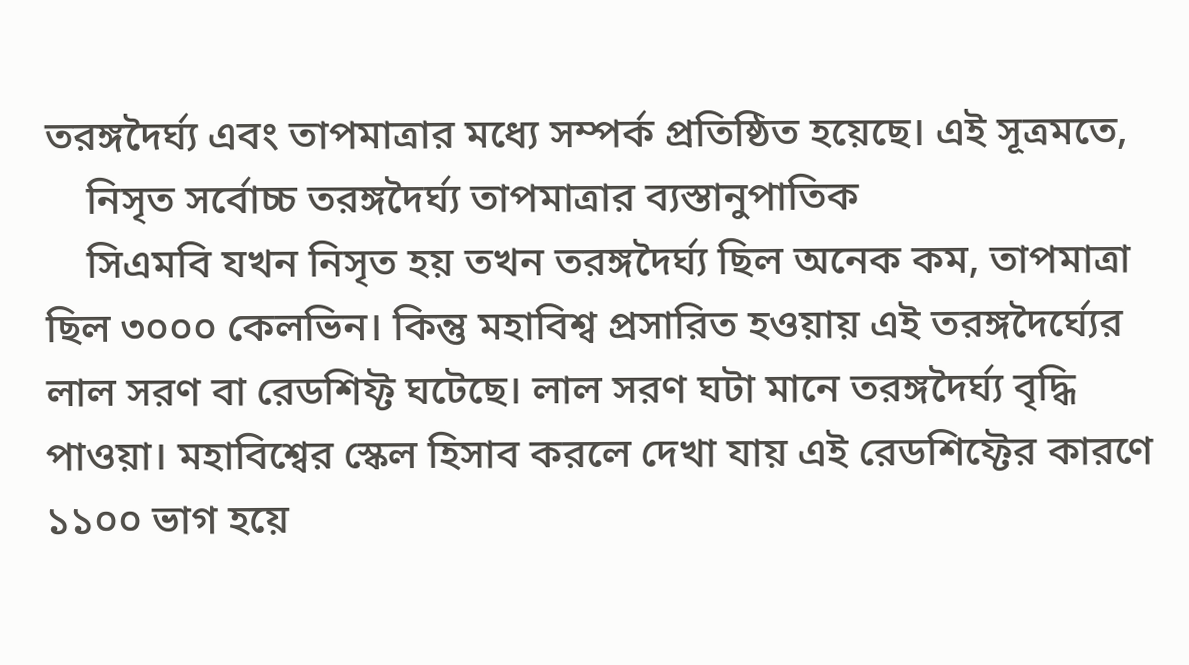তরঙ্গদৈর্ঘ্য এবং তাপমাত্রার মধ্যে সম্পর্ক প্রতিষ্ঠিত হয়েছে। এই সূত্রমতে,
    নিসৃত সর্বোচ্চ তরঙ্গদৈর্ঘ্য তাপমাত্রার ব্যস্তানুপাতিক
    সিএমবি যখন নিসৃত হয় তখন তরঙ্গদৈর্ঘ্য ছিল অনেক কম, তাপমাত্রা ছিল ৩০০০ কেলভিন। কিন্তু মহাবিশ্ব প্রসারিত হওয়ায় এই তরঙ্গদৈর্ঘ্যের লাল সরণ বা রেডশিফ্ট ঘটেছে। লাল সরণ ঘটা মানে তরঙ্গদৈর্ঘ্য বৃদ্ধি পাওয়া। মহাবিশ্বের স্কেল হিসাব করলে দেখা যায় এই রেডশিফ্টের কারণে ১১০০ ভাগ হয়ে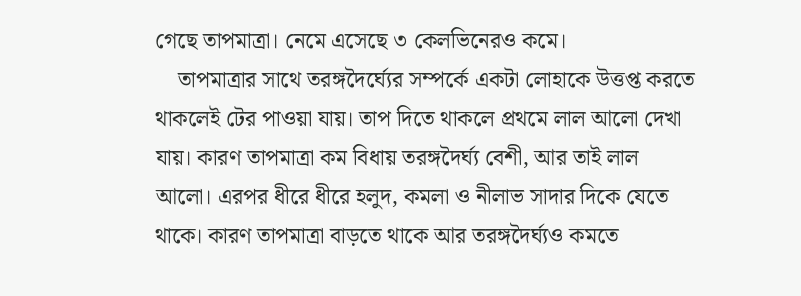গেছে তাপমাত্রা। নেমে এসেছে ৩ কেলভিনেরও কমে।
    তাপমাত্রার সাথে তরঙ্গদৈর্ঘ্যের সম্পর্কে একটা লোহাকে উত্তপ্ত করতে থাকলেই টের পাওয়া যায়। তাপ দিতে থাকলে প্রথমে লাল আলো দেখা যায়। কারণ তাপমাত্রা কম বিধায় তরঙ্গদৈর্ঘ্য বেশী, আর তাই লাল আলো। এরপর ধীরে ধীরে হলুদ, কমলা ও নীলাভ সাদার দিকে যেতে থাকে। কারণ তাপমাত্রা বাড়তে থাকে আর তরঙ্গদৈর্ঘ্যও কমতে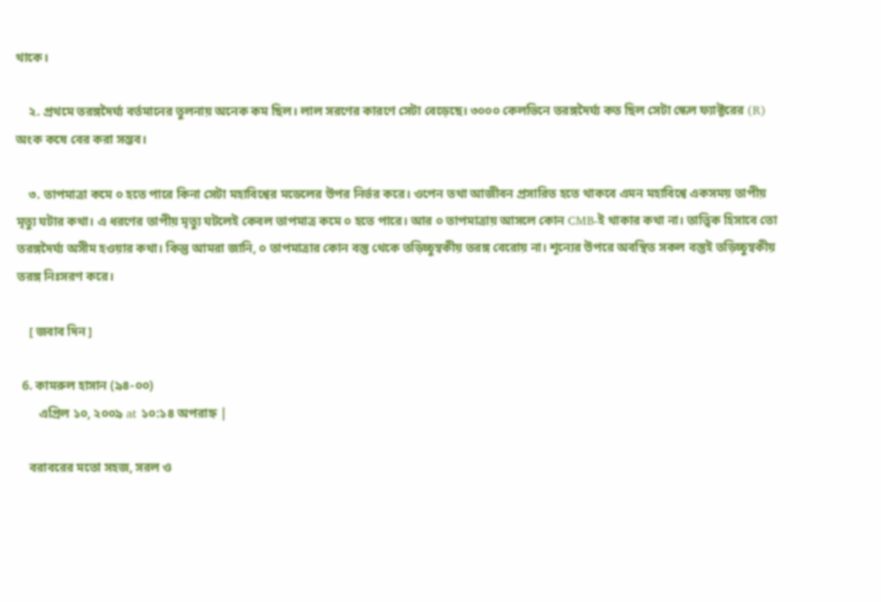থাকে।

    ২. প্রথমে তরঙ্গদৈর্ঘ্য বর্তমানের তুলনায় অনেক কম ছিল। লাল সরণের কারণে সেটা বেড়েছে। ৩০০০ কেলভিনে তরঙ্গদৈর্ঘ্য কত ছিল সেটা স্কেল ফ্যাক্টরের (R) অংক কষে বের করা সম্ভব।

    ৩. তাপমাত্রা কমে ০ হতে পারে কিনা সেটা মহাবিশ্বের মডেলের উপর নির্ভর করে। ওপেন তথা আজীবন প্রসারিত হতে থাকবে এমন মহাবিশ্বে একসময় তাপীয় মৃত্যু ঘটার কথা। এ ধরণের তাপীয় মৃত্যু ঘটলেই কেবল তাপমাত্র কমে ০ হতে পারে। আর ০ তাপমাত্রায় আসলে কোন CMB-ই থাকার কথা না। তাত্ত্বিক হিসাবে তো তরঙ্গদৈর্ঘ্য অসীম হওয়ার কথা। কিন্তু আমরা জানি, ০ তাপমাত্রার কোন বস্তু থেকে তড়িচ্চুম্বকীয় তরঙ্গ বেরোয় না। শূন্যের উপরে অবস্থিত সকল বস্তুই তড়িচ্চুম্বকীয় তরঙ্গ নিঃসরণ করে।

    [ জবাব দিন ]

  6. কামরুল হাসান (৯৪-০০)
       এপ্রিল ১০, ২০০৯ at ১০:১৪ অপরাহ্ন |

    বরাবরের মতো সহজ, সরল ও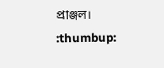প্রাঞ্জল। :thumbup: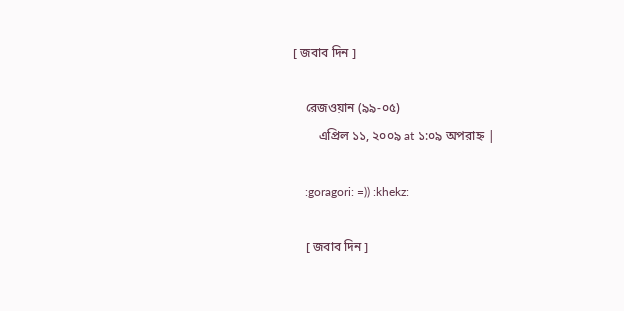[ জবাব দিন ]

    রেজওয়ান (৯৯-০৫)
        এপ্রিল ১১, ২০০৯ at ১:০৯ অপরাহ্ন |

    :goragori: =)) :khekz:

    [ জবাব দিন ]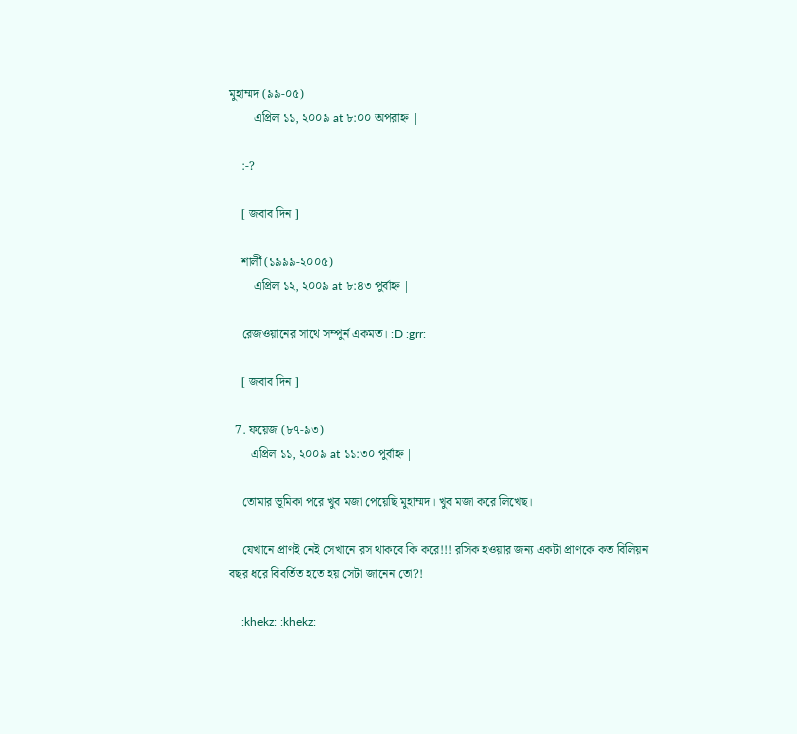মুহাম্মদ (৯৯-০৫)
        এপ্রিল ১১, ২০০৯ at ৮:০০ অপরাহ্ন |

    :-?

    [ জবাব দিন ]

    শার্লী (১৯৯৯-২০০৫)
        এপ্রিল ১২, ২০০৯ at ৮:৪৩ পুর্বাহ্ন |

    রেজওয়ানের সাথে সম্পুর্ন একমত। :D :grr:

    [ জবাব দিন ]

  7. ফয়েজ (৮৭-৯৩)
       এপ্রিল ১১, ২০০৯ at ১১:৩০ পুর্বাহ্ন |

    তোমার ভূমিকা পরে খুব মজা পেয়েছি মুহাম্মদ। খুব মজা করে লিখেছ।

    যেখানে প্রাণই নেই সেখানে রস থাকবে কি করে!!! রসিক হওয়ার জন্য একটা প্রাণকে কত বিলিয়ন বছর ধরে বিবর্তিত হতে হয় সেটা জানেন তো?!

    :khekz: :khekz: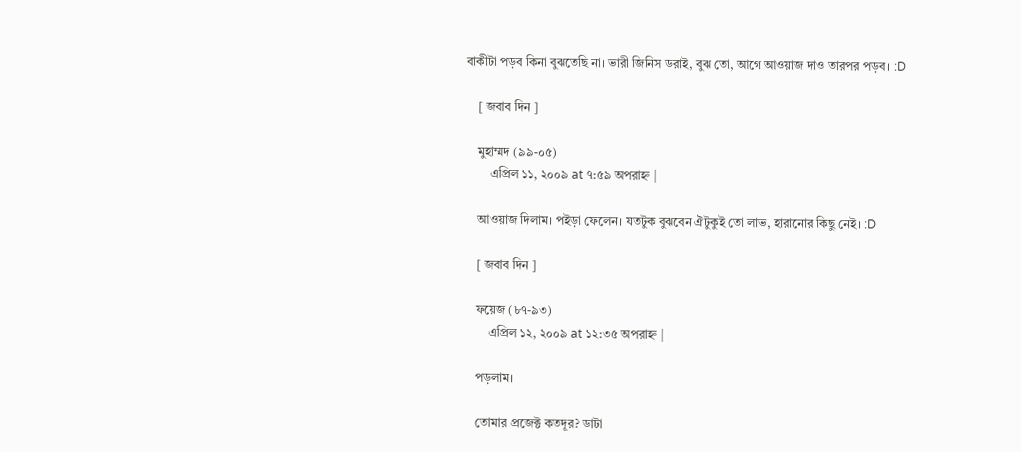বাকীটা পড়ব কিনা বুঝতেছি না। ভারী জিনিস ডরাই, বুঝ তো, আগে আওয়াজ দাও তারপর পড়ব। :D

    [ জবাব দিন ]

    মুহাম্মদ (৯৯-০৫)
        এপ্রিল ১১, ২০০৯ at ৭:৫৯ অপরাহ্ন |

    আওয়াজ দিলাম। পইড়া ফেলেন। যতটুক বুঝবেন ঐটুকুই তো লাভ, হারানোর কিছু নেই। :D

    [ জবাব দিন ]

    ফয়েজ (৮৭-৯৩)
        এপ্রিল ১২, ২০০৯ at ১২:৩৫ অপরাহ্ন |

    পড়লাম।

    তোমার প্রজেক্ট কতদূর? ডাটা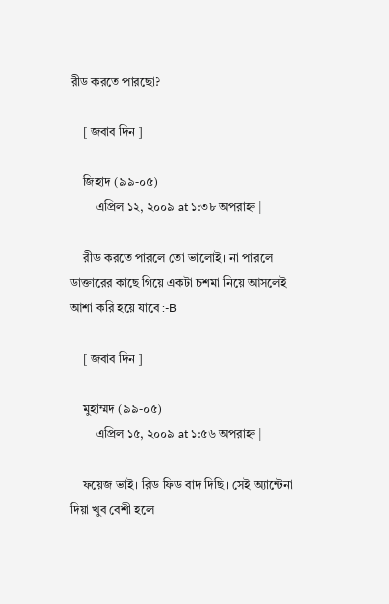রীড করতে পারছো?

    [ জবাব দিন ]

    জিহাদ (৯৯-০৫)
        এপ্রিল ১২, ২০০৯ at ১:৩৮ অপরাহ্ন |

    রীড করতে পারলে তো ভালোই। না পারলে ডাক্তারের কাছে গিয়ে একটা চশমা নিয়ে আসলেই আশা করি হয়ে যাবে :-B

    [ জবাব দিন ]

    মুহাম্মদ (৯৯-০৫)
        এপ্রিল ১৫, ২০০৯ at ১:৫৬ অপরাহ্ন |

    ফয়েজ ভাই। রিড ফিড বাদ দিছি। সেই অ্যান্টেনা দিয়া খুব বেশী হলে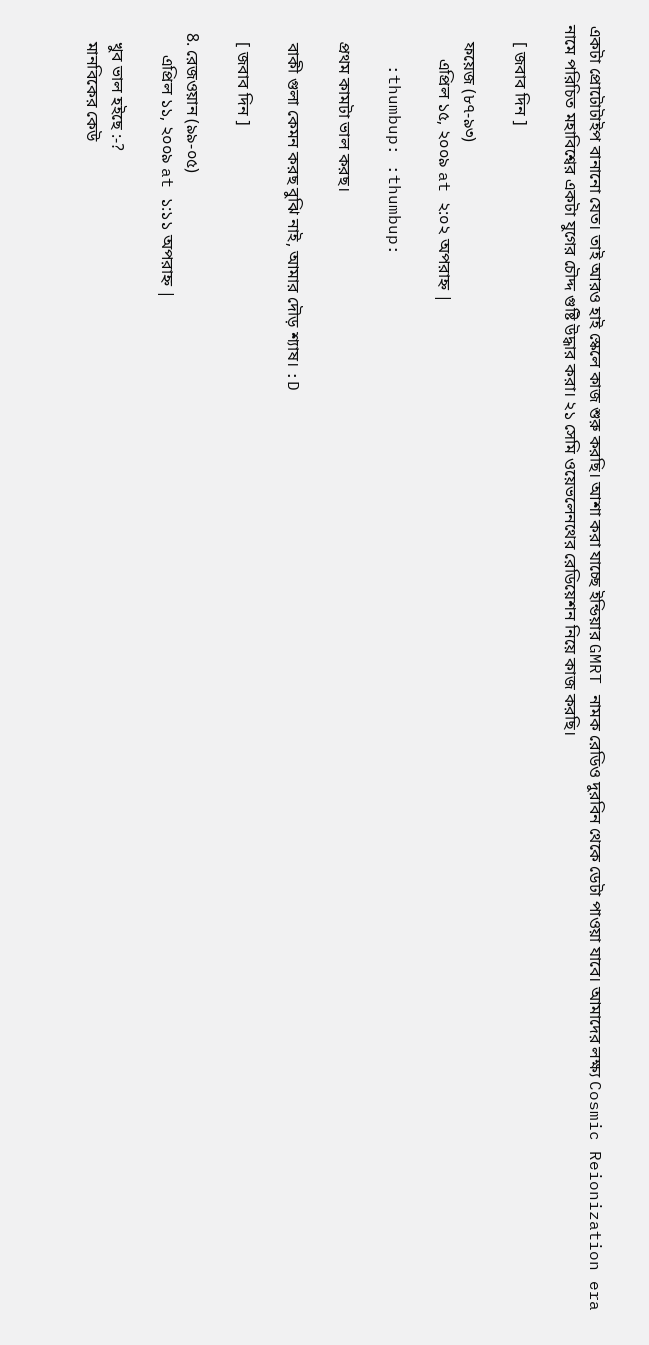একটা প্রোটোটাইপ বানানো যেত। তাই আরও হাই স্কেলে কাজ শুরু করছি। আশা করা যাচ্ছে ইন্ডিয়ার GMRT নামক রেডিও দুরবিন থেকে ডেটা পাওয়া যাবে। আমাদের লক্ষ্য Cosmic Reionization era নামে পরিচিত মহাবিশ্বের একটা যুগের চৌদ্দ গুষ্টি উদ্ধার করা। ২১ সেমি ওয়েভলেনথের রেডিয়েশন নিয়ে কাজ করছি।

    [ জবাব দিন ]

    ফয়েজ (৮৭-৯৩)
        এপ্রিল ১৫, ২০০৯ at ২:০২ অপরাহ্ন |

    :thumbup: :thumbup:

    প্রথম কামটা ভাল করছ।

    বাকী গুলা কেমন করছ বুঝি নাই, আমার দৌড় শ্যাষ। :D

    [ জবাব দিন ]

  8. রেজওয়ান (৯৯-০৫)
       এপ্রিল ১১, ২০০৯ at ১:১১ অপরাহ্ন |

    খুব ভাল হইছে :-?
    মানবিকের কেউ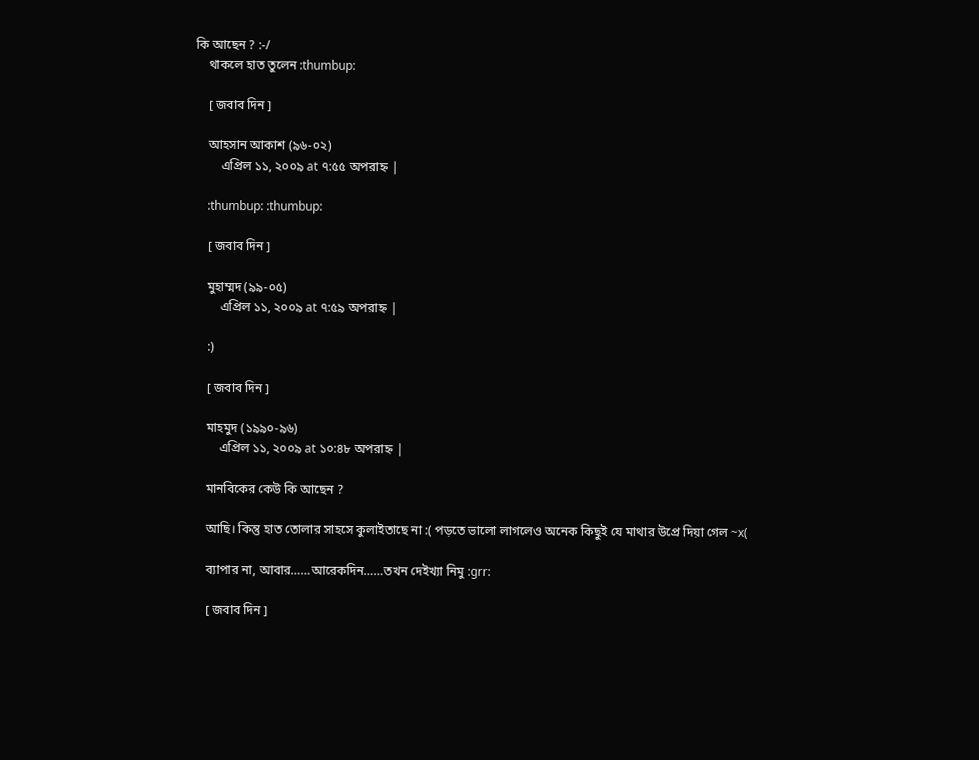কি আছেন ? :-/
    থাকলে হাত তুলেন :thumbup:

    [ জবাব দিন ]

    আহসান আকাশ (৯৬-০২)
        এপ্রিল ১১, ২০০৯ at ৭:৫৫ অপরাহ্ন |

    :thumbup: :thumbup:

    [ জবাব দিন ]

    মুহাম্মদ (৯৯-০৫)
        এপ্রিল ১১, ২০০৯ at ৭:৫৯ অপরাহ্ন |

    :)

    [ জবাব দিন ]

    মাহমুদ (১৯৯০-৯৬)
        এপ্রিল ১১, ২০০৯ at ১০:৪৮ অপরাহ্ন |

    মানবিকের কেউ কি আছেন ?

    আছি। কিন্তু হাত তোলার সাহসে কুলাইতাছে না :( পড়তে ভালো লাগলেও অনেক কিছুই যে মাথার উপ্রে দিয়া গেল ~x(

    ব্যাপার না, আবার……আরেকদিন……তখন দেইখ্যা নিমু :grr:

    [ জবাব দিন ]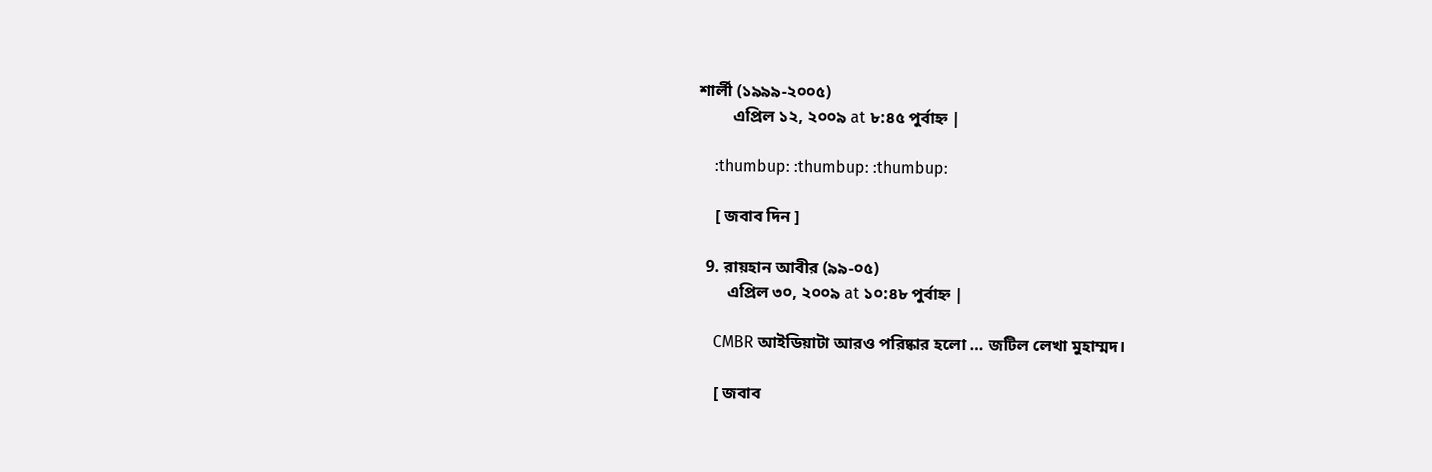শার্লী (১৯৯৯-২০০৫)
        এপ্রিল ১২, ২০০৯ at ৮:৪৫ পুর্বাহ্ন |

    :thumbup: :thumbup: :thumbup:

    [ জবাব দিন ]

  9. রায়হান আবীর (৯৯-০৫)
       এপ্রিল ৩০, ২০০৯ at ১০:৪৮ পুর্বাহ্ন |

    CMBR আইডিয়াটা আরও পরিষ্কার হলো … জটিল লেখা মুহাম্মদ।

    [ জবাব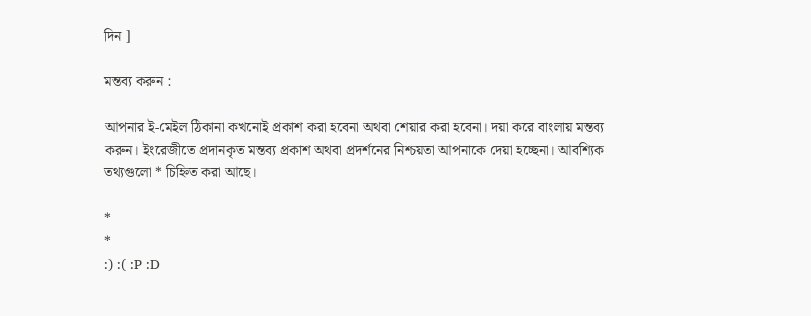দিন ]

মন্তব্য করুন :

আপনার ই-মেইল ঠিকানা কখনোই প্রকাশ করা হবেনা অথবা শেয়ার করা হবেনা। দয়া করে বাংলায় মন্তব্য করুন। ইংরেজীতে প্রদানকৃত মন্তব্য প্রকাশ অথবা প্রদর্শনের নিশ্চয়তা আপনাকে দেয়া হচ্ছেনা। আবশ্যিক তথ্যগুলো * চিহ্নিত করা আছে।

*
*
:) :( :P :D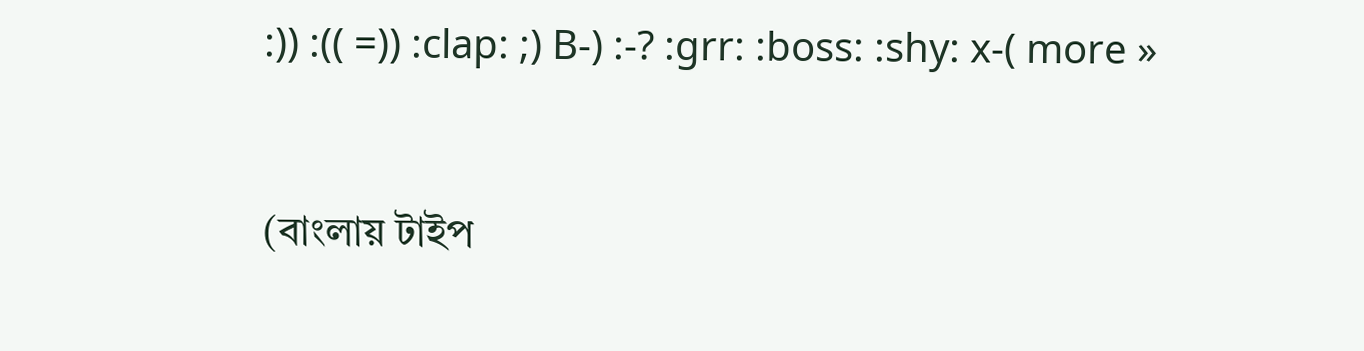:)) :(( =)) :clap: ;) B-) :-? :grr: :boss: :shy: x-( more »


(বাংলায় টাইপ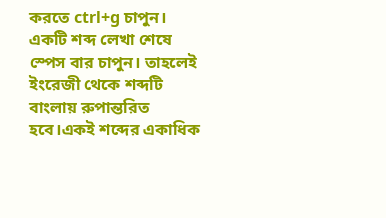করতে ctrl+g চাপুন। একটি শব্দ লেখা শেষে স্পেস বার চাপুন। তাহলেই ইংরেজী থেকে শব্দটি বাংলায় রুপান্তরিত হবে।একই শব্দের একাধিক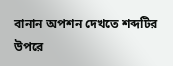বানান অপশন দেখতে শব্দটির উপরে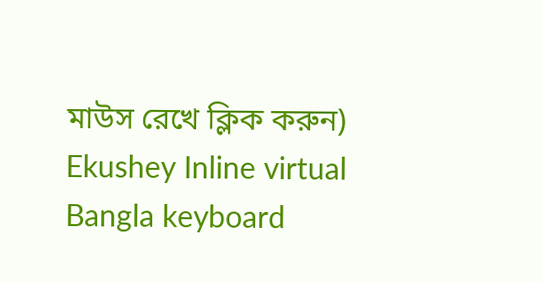মাউস রেখে ক্লিক করুন)
Ekushey Inline virtual Bangla keyboard